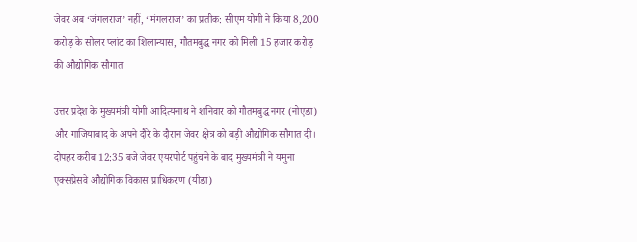जेवर अब ‘जंगलराज’ नहीं, ‘मंगलराज’ का प्रतीक: सीएम योगी ने किया 8,200 करोड़ के सोलर प्लांट का शिलान्यास, गौतमबुद्ध नगर को मिली 15 हजार करोड़ की औद्योगिक सौगात

उत्तर प्रदेश के मुख्यमंत्री योगी आदित्यनाथ ने शनिवार को गौतमबुद्ध नगर (नोएडा) और गाजियाबाद के अपने दौरे के दौरान जेवर क्षेत्र को बड़ी औद्योगिक सौगात दी। दोपहर करीब 12:35 बजे जेवर एयरपोर्ट पहुंचने के बाद मुख्यमंत्री ने यमुना एक्सप्रेसवे औद्योगिक विकास प्राधिकरण (यीडा)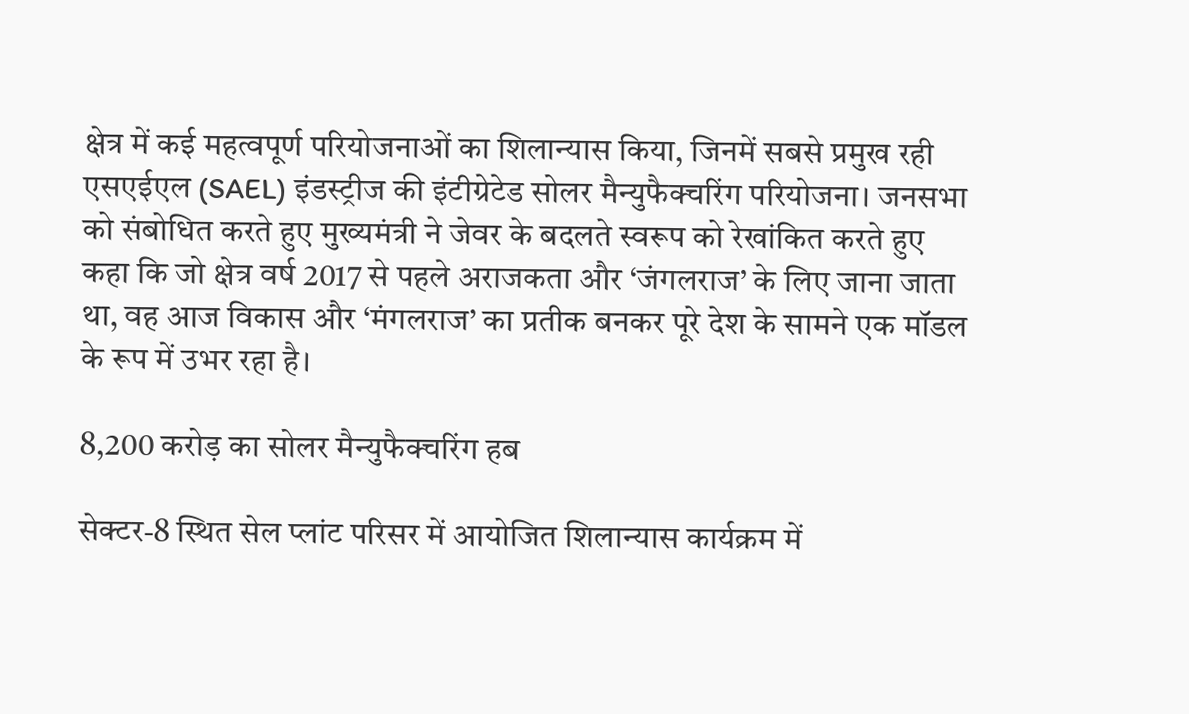क्षेत्र में कई महत्वपूर्ण परियोजनाओं का शिलान्यास किया, जिनमें सबसे प्रमुख रही एसएईएल (SAEL) इंडस्ट्रीज की इंटीग्रेटेड सोलर मैन्युफैक्चरिंग परियोजना। जनसभा को संबोधित करते हुए मुख्यमंत्री ने जेवर के बदलते स्वरूप को रेखांकित करते हुए कहा कि जो क्षेत्र वर्ष 2017 से पहले अराजकता और ‘जंगलराज’ के लिए जाना जाता था, वह आज विकास और ‘मंगलराज’ का प्रतीक बनकर पूरे देश के सामने एक मॉडल के रूप में उभर रहा है।

8,200 करोड़ का सोलर मैन्युफैक्चरिंग हब

सेक्टर-8 स्थित सेल प्लांट परिसर में आयोजित शिलान्यास कार्यक्रम में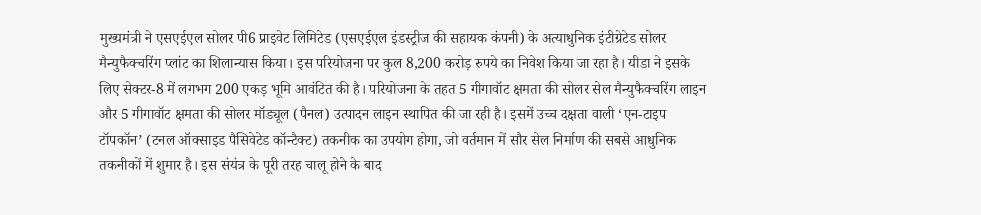मुख्यमंत्री ने एसएईएल सोलर पी6 प्राइवेट लिमिटेड (एसएईएल इंडस्ट्रीज की सहायक कंपनी) के अत्याधुनिक इंटीग्रेटेड सोलर मैन्युफैक्चरिंग प्लांट का शिलान्यास किया। इस परियोजना पर कुल 8,200 करोड़ रुपये का निवेश किया जा रहा है। यीडा ने इसके लिए सेक्टर-8 में लगभग 200 एकड़ भूमि आवंटित की है। परियोजना के तहत 5 गीगावॉट क्षमता की सोलर सेल मैन्युफैक्चरिंग लाइन और 5 गीगावॉट क्षमता की सोलर मॉड्यूल (पैनल) उत्पादन लाइन स्थापित की जा रही है। इसमें उच्च दक्षता वाली ‘एन-टाइप टॉपकॉन’ (टनल ऑक्साइड पैसिवेटेड कॉन्टैक्ट) तकनीक का उपयोग होगा, जो वर्तमान में सौर सेल निर्माण की सबसे आधुनिक तकनीकों में शुमार है। इस संयंत्र के पूरी तरह चालू होने के बाद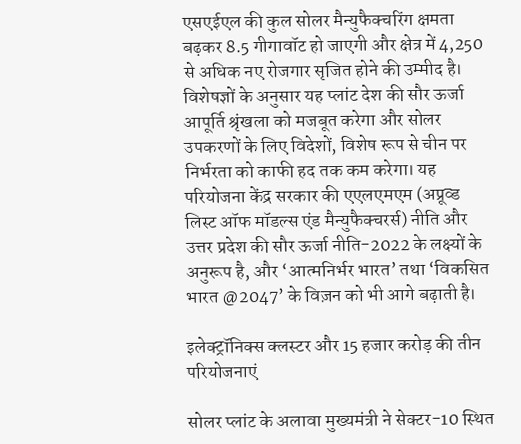एसएईएल की कुल सोलर मैन्युफैक्चरिंग क्षमता बढ़कर 8.5 गीगावॉट हो जाएगी और क्षेत्र में 4,250 से अधिक नए रोजगार सृजित होने की उम्मीद है। विशेषज्ञों के अनुसार यह प्लांट देश की सौर ऊर्जा आपूर्ति श्रृंखला को मजबूत करेगा और सोलर उपकरणों के लिए विदेशों, विशेष रूप से चीन पर निर्भरता को काफी हद तक कम करेगा। यह परियोजना केंद्र सरकार की एएलएमएम (अप्रूव्ड लिस्ट ऑफ मॉडल्स एंड मैन्युफैक्चरर्स) नीति और उत्तर प्रदेश की सौर ऊर्जा नीति-2022 के लक्ष्यों के अनुरूप है, और ‘आत्मनिर्भर भारत’ तथा ‘विकसित भारत @2047’ के विज़न को भी आगे बढ़ाती है।

इलेक्ट्रॉनिक्स क्लस्टर और 15 हजार करोड़ की तीन परियोजनाएं

सोलर प्लांट के अलावा मुख्यमंत्री ने सेक्टर-10 स्थित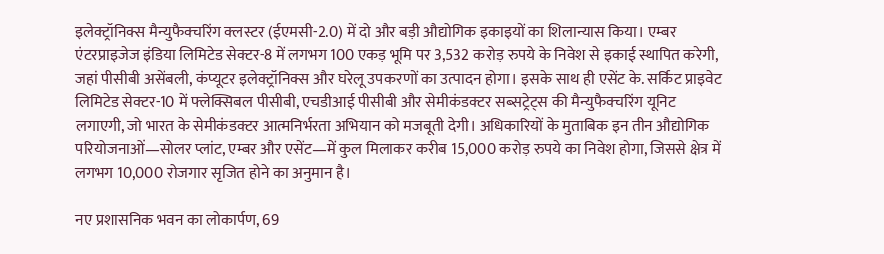इलेक्ट्रॉनिक्स मैन्युफैक्चरिंग क्लस्टर (ईएमसी-2.0) में दो और बड़ी औद्योगिक इकाइयों का शिलान्यास किया। एम्बर एंटरप्राइजेज इंडिया लिमिटेड सेक्टर-8 में लगभग 100 एकड़ भूमि पर 3,532 करोड़ रुपये के निवेश से इकाई स्थापित करेगी, जहां पीसीबी असेंबली, कंप्यूटर इलेक्ट्रॉनिक्स और घरेलू उपकरणों का उत्पादन होगा। इसके साथ ही एसेंट के. सर्किट प्राइवेट लिमिटेड सेक्टर-10 में फ्लेक्सिबल पीसीबी, एचडीआई पीसीबी और सेमीकंडक्टर सब्सट्रेट्स की मैन्युफैक्चरिंग यूनिट लगाएगी, जो भारत के सेमीकंडक्टर आत्मनिर्भरता अभियान को मजबूती देगी। अधिकारियों के मुताबिक इन तीन औद्योगिक परियोजनाओं—सोलर प्लांट, एम्बर और एसेंट—में कुल मिलाकर करीब 15,000 करोड़ रुपये का निवेश होगा, जिससे क्षेत्र में लगभग 10,000 रोजगार सृजित होने का अनुमान है।

नए प्रशासनिक भवन का लोकार्पण, 69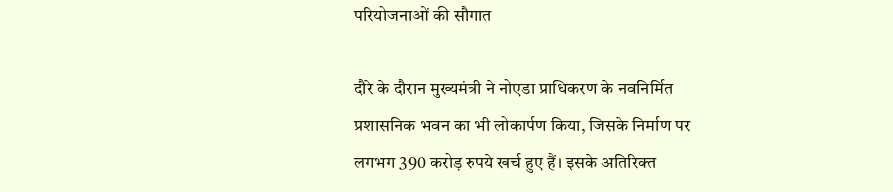परियोजनाओं की सौगात

दौरे के दौरान मुख्यमंत्री ने नोएडा प्राधिकरण के नवनिर्मित प्रशासनिक भवन का भी लोकार्पण किया, जिसके निर्माण पर लगभग 390 करोड़ रुपये खर्च हुए हैं। इसके अतिरिक्त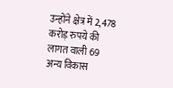उन्होंने क्षेत्र में 2,478 करोड़ रुपये की लागत वाली 69 अन्य विकास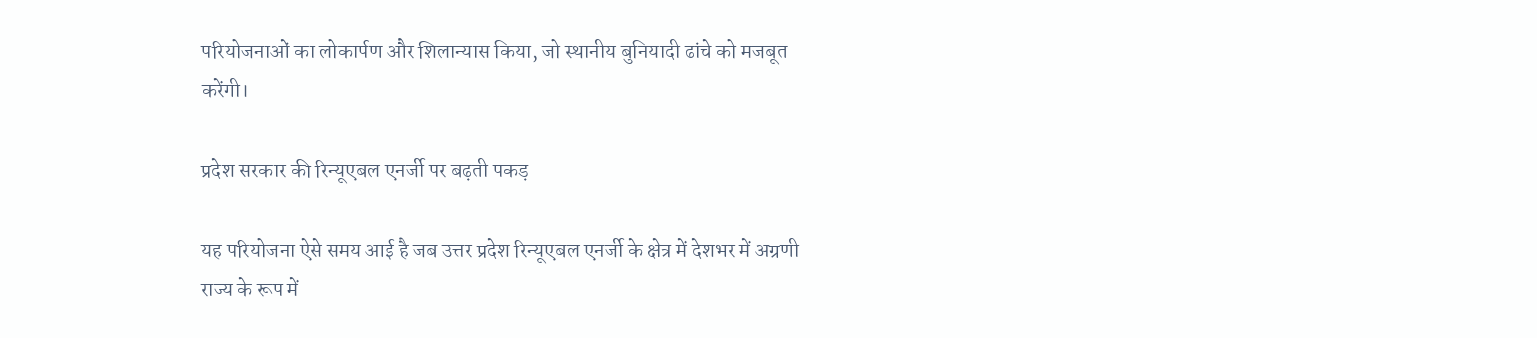परियोजनाओं का लोकार्पण और शिलान्यास किया, जो स्थानीय बुनियादी ढांचे को मजबूत करेंगी।

प्रदेश सरकार की रिन्यूएबल एनर्जी पर बढ़ती पकड़

यह परियोजना ऐसे समय आई है जब उत्तर प्रदेश रिन्यूएबल एनर्जी के क्षेत्र में देशभर में अग्रणी राज्य के रूप में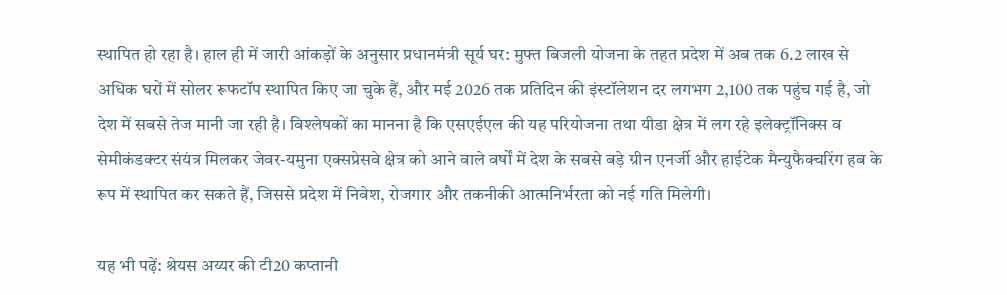स्थापित हो रहा है। हाल ही में जारी आंकड़ों के अनुसार प्रधानमंत्री सूर्य घर: मुफ्त बिजली योजना के तहत प्रदेश में अब तक 6.2 लाख से अधिक घरों में सोलर रूफटॉप स्थापित किए जा चुके हैं, और मई 2026 तक प्रतिदिन की इंस्टॉलेशन दर लगभग 2,100 तक पहुंच गई है, जो देश में सबसे तेज मानी जा रही है। विश्लेषकों का मानना है कि एसएईएल की यह परियोजना तथा यीडा क्षेत्र में लग रहे इलेक्ट्रॉनिक्स व सेमीकंडक्टर संयंत्र मिलकर जेवर-यमुना एक्सप्रेसवे क्षेत्र को आने वाले वर्षों में देश के सबसे बड़े ग्रीन एनर्जी और हाईटेक मैन्युफैक्चरिंग हब के रूप में स्थापित कर सकते हैं, जिससे प्रदेश में निवेश, रोजगार और तकनीकी आत्मनिर्भरता को नई गति मिलेगी।

यह भी पढ़ें: श्रेयस अय्यर की टी20 कप्तानी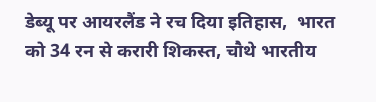डेब्यू पर आयरलैंड ने रच दिया इतिहास,  भारत को 34 रन से करारी शिकस्त, चौथे भारतीय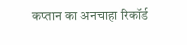कप्तान का अनचाहा रिकॉर्ड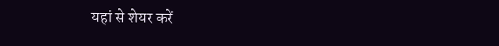यहां से शेयर करें